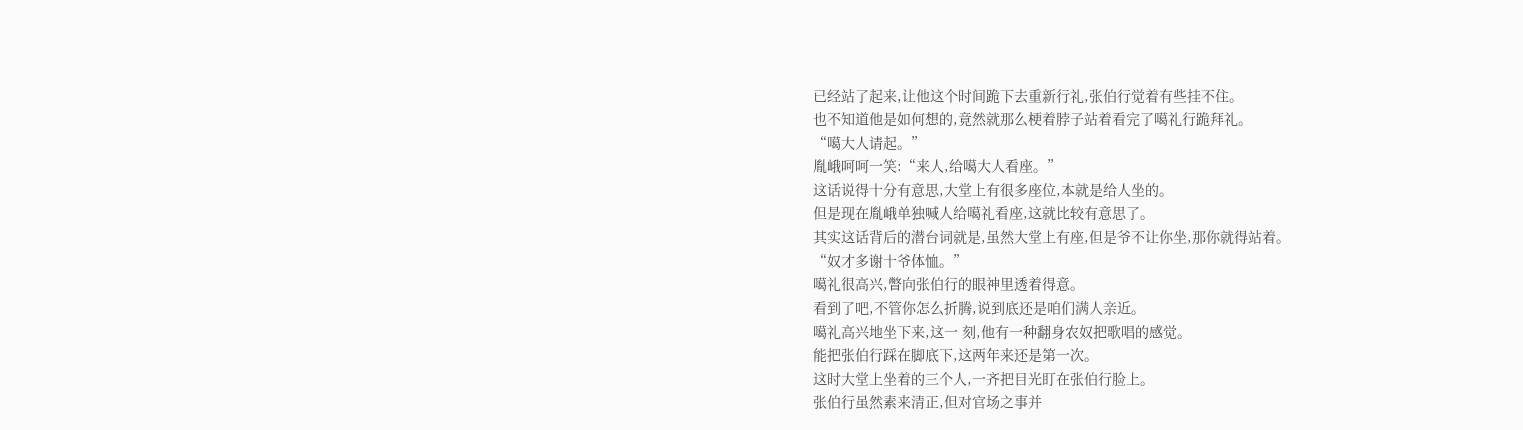已经站了起来,让他这个时间跪下去重新行礼,张伯行觉着有些挂不住。
也不知道他是如何想的,竟然就那么梗着脖子站着看完了噶礼行跪拜礼。
“噶大人请起。”
胤峨呵呵一笑:“来人,给噶大人看座。”
这话说得十分有意思,大堂上有很多座位,本就是给人坐的。
但是现在胤峨单独喊人给噶礼看座,这就比较有意思了。
其实这话背后的潜台词就是,虽然大堂上有座,但是爷不让你坐,那你就得站着。
“奴才多谢十爷体恤。”
噶礼很高兴,瞥向张伯行的眼神里透着得意。
看到了吧,不管你怎么折腾,说到底还是咱们满人亲近。
噶礼高兴地坐下来,这一 刻,他有一种翻身农奴把歌唱的感觉。
能把张伯行踩在脚底下,这两年来还是第一次。
这时大堂上坐着的三个人,一齐把目光盯在张伯行脸上。
张伯行虽然素来清正,但对官场之事并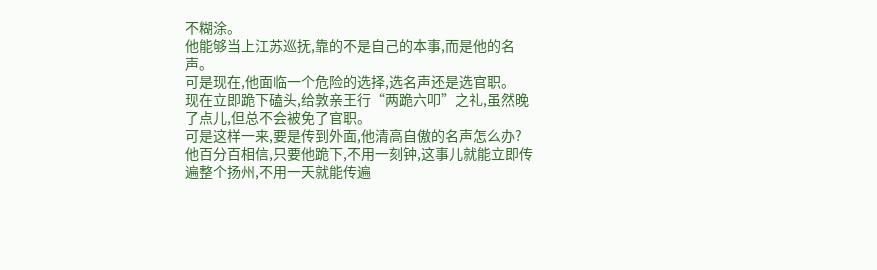不糊涂。
他能够当上江苏巡抚,靠的不是自己的本事,而是他的名声。
可是现在,他面临一个危险的选择,选名声还是选官职。
现在立即跪下磕头,给敦亲王行“两跪六叩”之礼,虽然晚了点儿,但总不会被免了官职。
可是这样一来,要是传到外面,他清高自傲的名声怎么办?
他百分百相信,只要他跪下,不用一刻钟,这事儿就能立即传遍整个扬州,不用一天就能传遍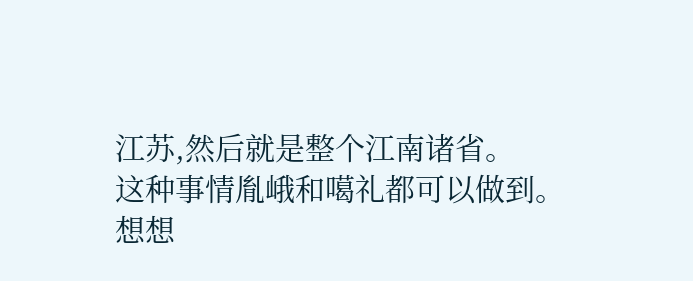江苏,然后就是整个江南诸省。
这种事情胤峨和噶礼都可以做到。
想想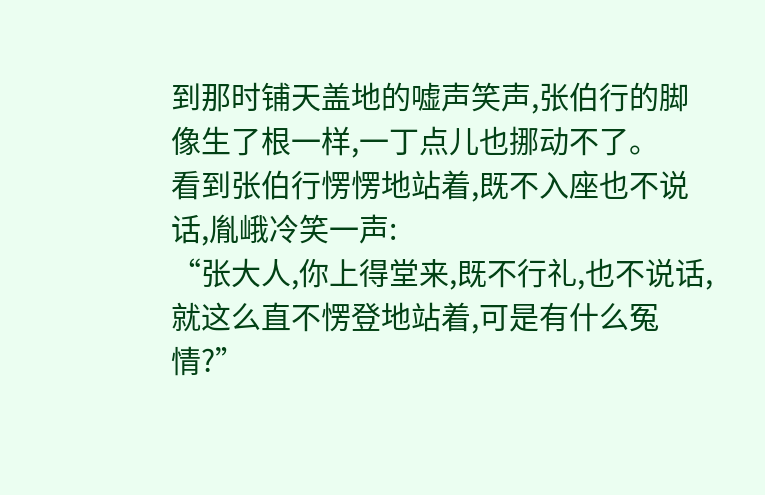到那时铺天盖地的嘘声笑声,张伯行的脚像生了根一样,一丁点儿也挪动不了。
看到张伯行愣愣地站着,既不入座也不说话,胤峨冷笑一声:
“张大人,你上得堂来,既不行礼,也不说话,就这么直不愣登地站着,可是有什么冤情?”